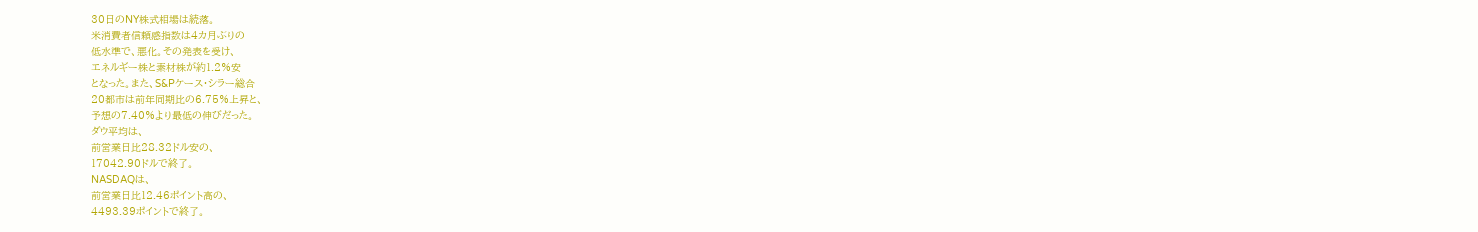30日のNY株式相場は続落。
米消費者信頼感指数は4カ月ぶりの
低水準で、悪化。その発表を受け、
エネルギー株と素材株が約1.2%安
となった。また、S&Pケース・シラー総合
20都市は前年同期比の6.75%上昇と、
予想の7.40%より最低の伸びだった。
ダウ平均は、
前営業日比28.32ドル安の、
17042.90ドルで終了。
NASDAQは、
前営業日比12.46ポイント高の、
4493.39ポイントで終了。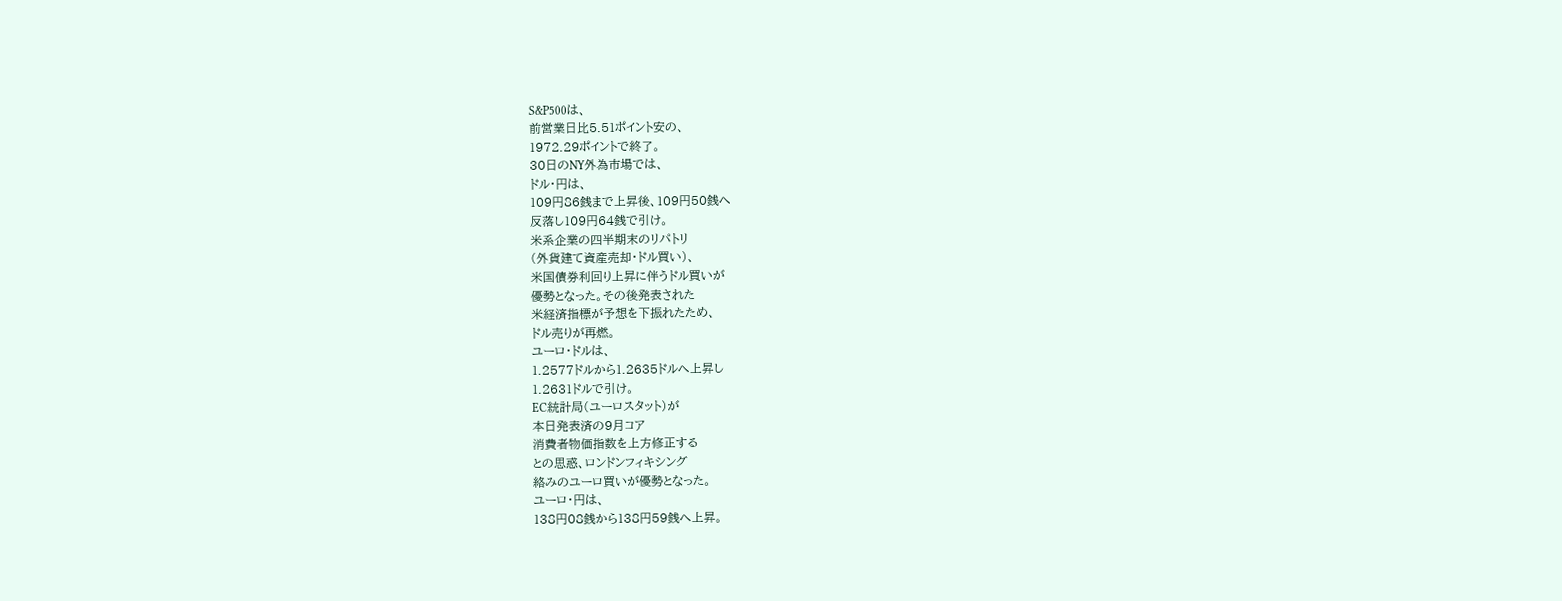S&P500は、
前営業日比5.51ポイント安の、
1972.29ポイントで終了。
30日のNY外為市場では、
ドル・円は、
109円86銭まで上昇後、109円50銭へ
反落し109円64銭で引け。
米系企業の四半期末のリパトリ
(外貨建て資産売却・ドル買い)、
米国債券利回り上昇に伴うドル買いが
優勢となった。その後発表された
米経済指標が予想を下振れたため、
ドル売りが再燃。
ユーロ・ドルは、
1.2577ドルから1.2635ドルへ上昇し
1.2631ドルで引け。
EC統計局(ユーロスタット)が
本日発表済の9月コア
消費者物価指数を上方修正する
との思惑、ロンドンフィキシング
絡みのユーロ買いが優勢となった。
ユーロ・円は、
138円08銭から138円59銭へ上昇。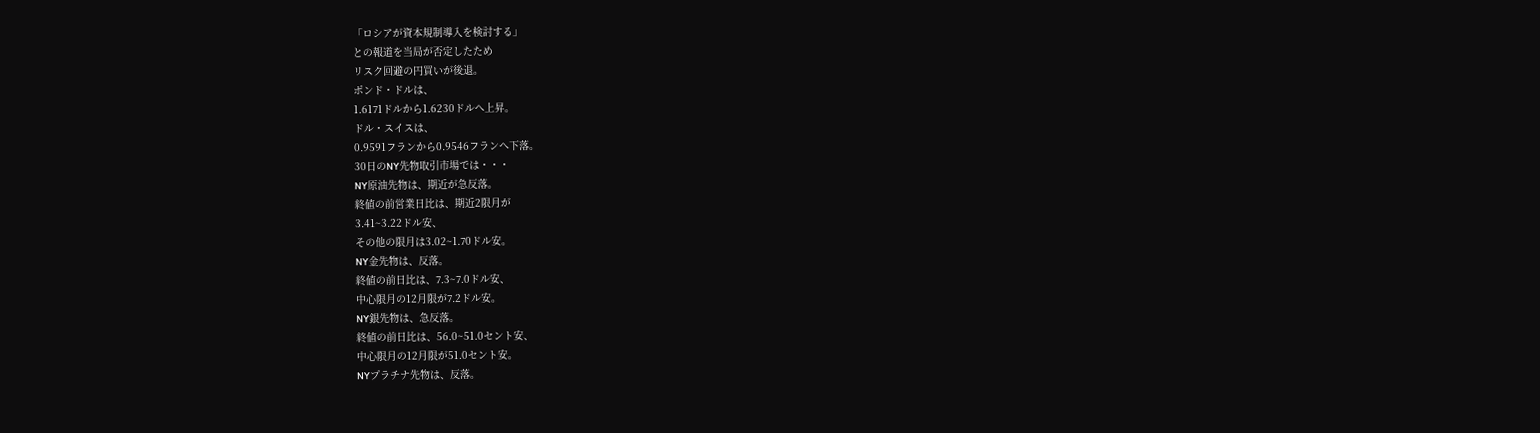「ロシアが資本規制導入を検討する」
との報道を当局が否定したため
リスク回避の円買いが後退。
ポンド・ドルは、
1.6171ドルから1.6230ドルへ上昇。
ドル・スイスは、
0.9591フランから0.9546フランへ下落。
30日のNY先物取引市場では・・・
NY原油先物は、期近が急反落。
終値の前営業日比は、期近2限月が
3.41~3.22ドル安、
その他の限月は3.02~1.70ドル安。
NY金先物は、反落。
終値の前日比は、7.3~7.0ドル安、
中心限月の12月限が7.2ドル安。
NY銀先物は、急反落。
終値の前日比は、56.0~51.0セント安、
中心限月の12月限が51.0セント安。
NYプラチナ先物は、反落。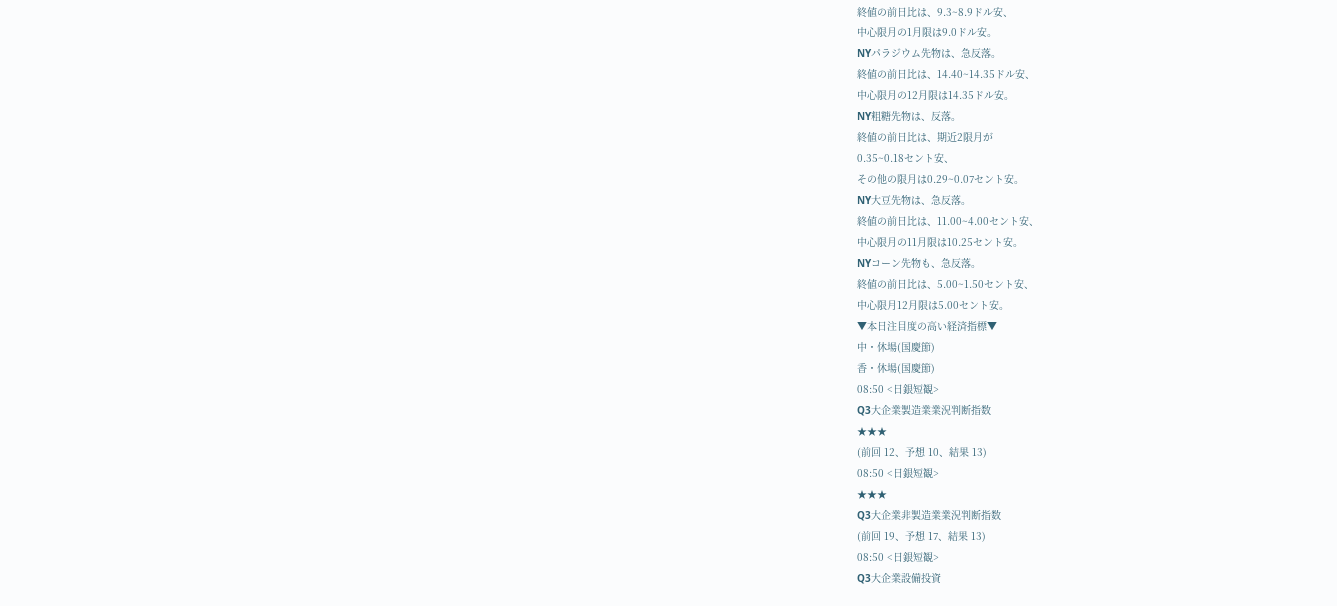終値の前日比は、9.3~8.9ドル安、
中心限月の1月限は9.0ドル安。
NYパラジウム先物は、急反落。
終値の前日比は、14.40~14.35ドル安、
中心限月の12月限は14.35ドル安。
NY粗糖先物は、反落。
終値の前日比は、期近2限月が
0.35~0.18セント安、
その他の限月は0.29~0.07セント安。
NY大豆先物は、急反落。
終値の前日比は、11.00~4.00セント安、
中心限月の11月限は10.25セント安。
NYコーン先物も、急反落。
終値の前日比は、5.00~1.50セント安、
中心限月12月限は5.00セント安。
▼本日注目度の高い経済指標▼
中・休場(国慶節)
香・休場(国慶節)
08:50 <日銀短観>
Q3大企業製造業業況判断指数
★★★
(前回 12、予想 10、結果 13)
08:50 <日銀短観>
★★★
Q3大企業非製造業業況判断指数
(前回 19、予想 17、結果 13)
08:50 <日銀短観>
Q3大企業設備投資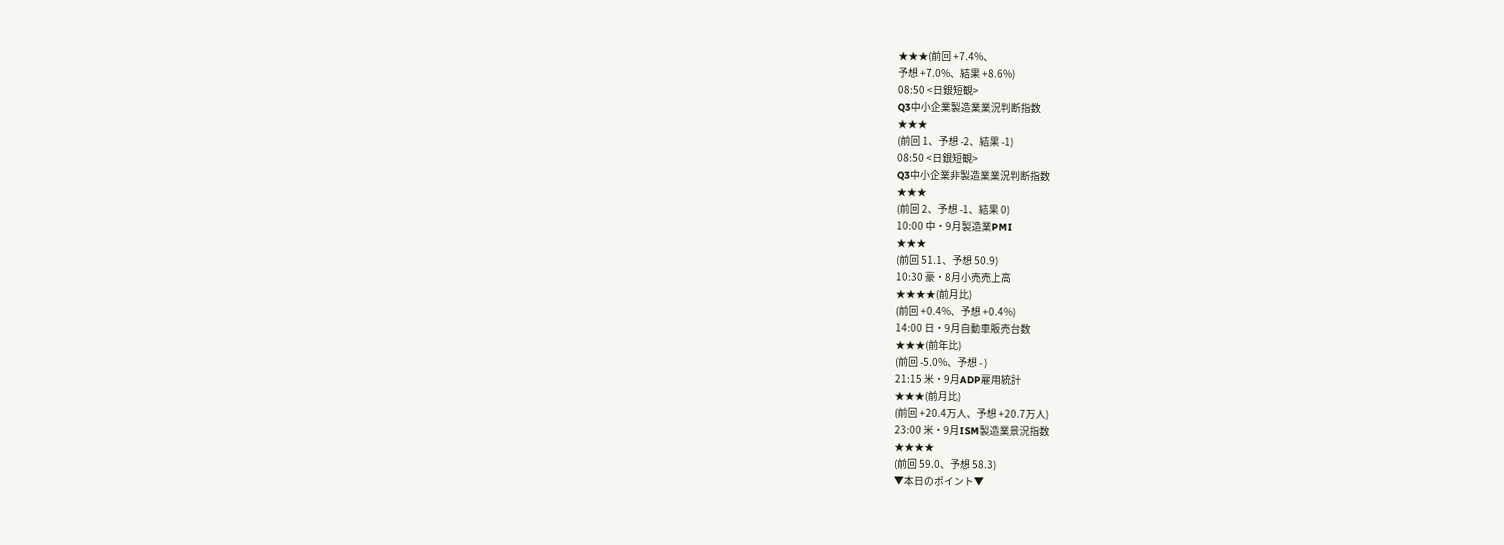★★★(前回 +7.4%、
予想 +7.0%、結果 +8.6%)
08:50 <日銀短観>
Q3中小企業製造業業況判断指数
★★★
(前回 1、予想 -2、結果 -1)
08:50 <日銀短観>
Q3中小企業非製造業業況判断指数
★★★
(前回 2、予想 -1、結果 0)
10:00 中・9月製造業PMI
★★★
(前回 51.1、予想 50.9)
10:30 豪・8月小売売上高
★★★★(前月比)
(前回 +0.4%、予想 +0.4%)
14:00 日・9月自動車販売台数
★★★(前年比)
(前回 -5.0%、予想 - )
21:15 米・9月ADP雇用統計
★★★(前月比)
(前回 +20.4万人、予想 +20.7万人)
23:00 米・9月ISM製造業景況指数
★★★★
(前回 59.0、予想 58.3)
▼本日のポイント▼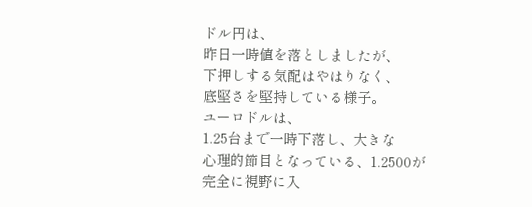ドル円は、
昨日一時値を落としましたが、
下押しする気配はやはりなく、
底堅さを堅持している様子。
ユーロドルは、
1.25台まで一時下落し、大きな
心理的節目となっている、1.2500が
完全に視野に入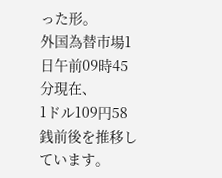った形。
外国為替市場1日午前09時45分現在、
1ドル109円58銭前後を推移しています。